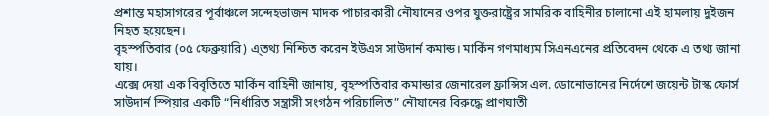প্রশান্ত মহাসাগরের পূর্বাঞ্চলে সন্দেহভাজন মাদক পাচারকারী নৌযানের ওপর যুক্তরাষ্ট্রের সামরিক বাহিনীর চালানো এই হামলায় দুইজন নিহত হয়েছেন।
বৃহস্পতিবার (০৫ ফেব্রুয়ারি) এ্তথ্য নিশ্চিত করেন ইউএস সাউদার্ন কমান্ড। মার্কিন গণমাধ্যম সিএনএনের প্রতিবেদন থেকে এ তথ্য জানা যায়।
এক্সে দেয়া এক বিবৃতিতে মার্কিন বাহিনী জানায়, বৃহস্পতিবার কমান্ডার জেনারেল ফ্রান্সিস এল. ডোনোভানের নির্দেশে জয়েন্ট টাস্ক ফোর্স সাউদার্ন স্পিয়ার একটি “নির্ধারিত সন্ত্রাসী সংগঠন পরিচালিত” নৌযানের বিরুদ্ধে প্রাণঘাতী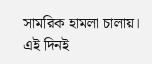সামরিক হামলা চালায়।
এই দিনই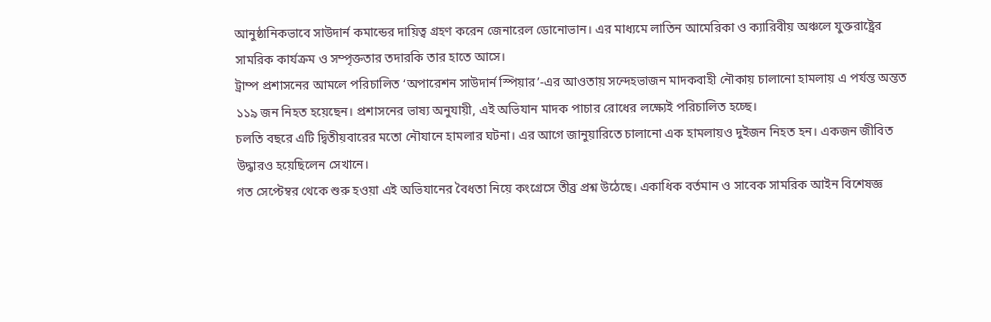আনুষ্ঠানিকভাবে সাউদার্ন কমান্ডের দায়িত্ব গ্রহণ করেন জেনারেল ডোনোভান। এর মাধ্যমে লাতিন আমেরিকা ও ক্যারিবীয় অঞ্চলে যুক্তরাষ্ট্রের সামরিক কার্যক্রম ও সম্পৃক্ততার তদারকি তার হাতে আসে।
ট্রাম্প প্রশাসনের আমলে পরিচালিত ‘অপারেশন সাউদার্ন স্পিয়ার’-এর আওতায় সন্দেহভাজন মাদকবাহী নৌকায় চালানো হামলায় এ পর্যন্ত অন্তত ১১৯ জন নিহত হয়েছেন। প্রশাসনের ভাষ্য অনুযায়ী, এই অভিযান মাদক পাচার রোধের লক্ষ্যেই পরিচালিত হচ্ছে।
চলতি বছরে এটি দ্বিতীয়বারের মতো নৌযানে হামলার ঘটনা। এর আগে জানুয়ারিতে চালানো এক হামলায়ও দুইজন নিহত হন। একজন জীবিত উদ্ধারও হয়েছিলেন সেখানে।
গত সেপ্টেম্বর থেকে শুরু হওয়া এই অভিযানের বৈধতা নিয়ে কংগ্রেসে তীব্র প্রশ্ন উঠেছে। একাধিক বর্তমান ও সাবেক সামরিক আইন বিশেষজ্ঞ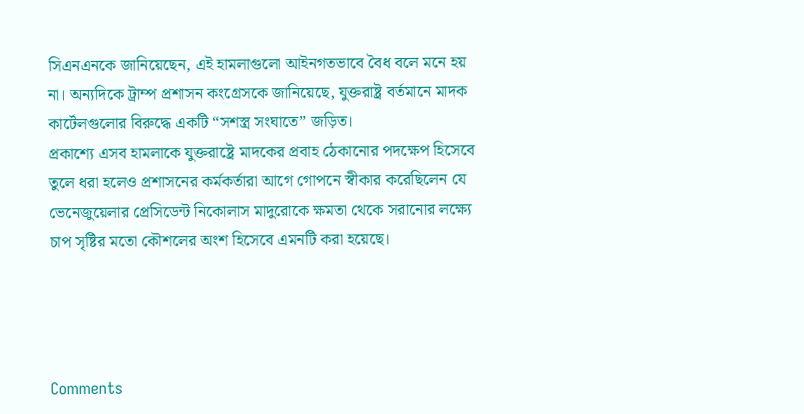সিএনএনকে জানিয়েছেন, এই হামলাগুলো আইনগতভাবে বৈধ বলে মনে হয় না। অন্যদিকে ট্রাম্প প্রশাসন কংগ্রেসকে জানিয়েছে, যুক্তরাষ্ট্র বর্তমানে মাদক কার্টেলগুলোর বিরুদ্ধে একটি “সশস্ত্র সংঘাতে” জড়িত।
প্রকাশ্যে এসব হামলাকে যুক্তরাষ্ট্রে মাদকের প্রবাহ ঠেকানোর পদক্ষেপ হিসেবে তুলে ধরা হলেও প্রশাসনের কর্মকর্তারা আগে গোপনে স্বীকার করেছিলেন যে ভেনেজুয়েলার প্রেসিডেন্ট নিকোলাস মাদুরোকে ক্ষমতা থেকে সরানোর লক্ষ্যে চাপ সৃষ্টির মতো কৌশলের অংশ হিসেবে এমনটি করা হয়েছে।




Comments